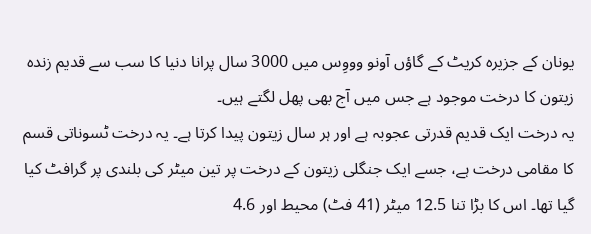یونان کے جزیرہ کریٹ کے گاؤں آونو وووِس میں 3000 سال پرانا دنیا کا سب سے قدیم زندہ زیتون کا درخت موجود ہے جس میں آج بھی پھل لگتے ہیں۔
یہ درخت ایک قدیم قدرتی عجوبہ ہے اور ہر سال زیتون پیدا کرتا ہے۔ یہ درخت ٹسوناتی قسم کا مقامی درخت ہے، جسے ایک جنگلی زیتون کے درخت پر تین میٹر کی بلندی پر گرافٹ کیا گیا تھا۔ اس کا بڑا تنا 12.5 میٹر (41 فٹ) محیط اور 4.6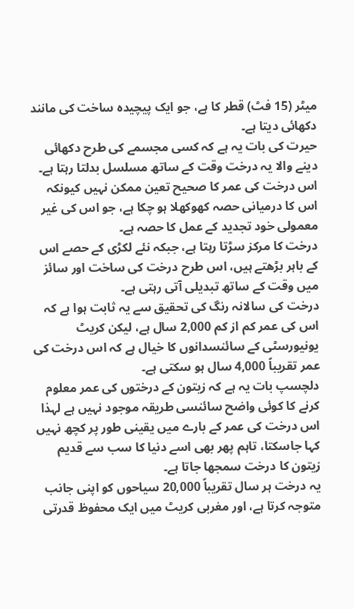میٹر (15 فٹ) قطر کا ہے، جو ایک پیچیدہ ساخت کی مانند دکھائی دیتا ہے۔
حیرت کی بات یہ ہے کہ کسی مجسمے کی طرح دکھائی دینے والا یہ درخت وقت کے ساتھ مسلسل بدلتا رہتا ہے۔
اس درخت کی عمر کا صحیح تعین ممکن نہیں کیونکہ اس کا درمیانی حصہ کھوکھلا ہو چکا ہے، جو اس کی غیر معمولی خود تجدید کے عمل کا حصہ ہے۔
درخت کا مرکز سڑتا رہتا ہے، جبکہ نئے لکڑی کے حصے اس کے باہر بڑھتے ہیں، اس طرح درخت کی ساخت اور سائز میں وقت کے ساتھ تبدیلی آتی رہتی ہے۔
درخت کی سالانہ رنگ کی تحقیق سے یہ ثابت ہوا ہے کہ اس کی عمر کم از کم 2,000 سال ہے، لیکن کریٹ یونیورسٹی کے سائنسدانوں کا خیال ہے کہ اس درخت کی عمر تقریباً 4,000 سال ہو سکتی ہے۔
دلچسپ بات یہ ہے کہ زیتون کے درختوں کی عمر معلوم کرنے کا کوئی واضح سائنسی طریقہ موجود نہیں ہے لہذا اس درخت کی عمر کے بارے میں یقینی طور پر کچھ نہیں کہا جاسکتا، تاہم پھر بھی اسے دنیا کا سب سے قدیم زیتون کا درخت سمجھا جاتا ہے۔
یہ درخت ہر سال تقریباً 20,000 سیاحوں کو اپنی جانب متوجہ کرتا ہے، اور مغربی کریٹ میں ایک محفوظ قدرتی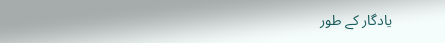یادگار کے طور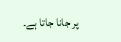پر جانا جاتا ہے۔